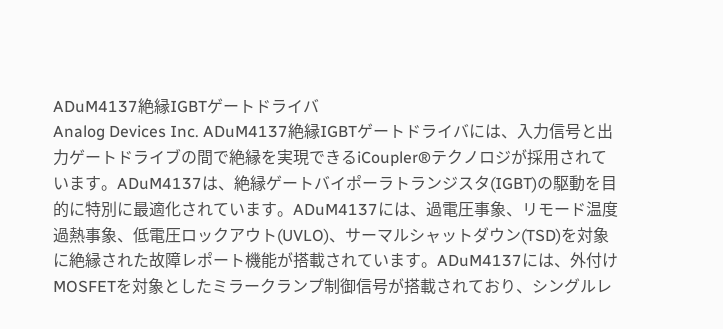ADuM4137絶縁IGBTゲートドライバ
Analog Devices Inc. ADuM4137絶縁IGBTゲートドライバには、入力信号と出力ゲートドライブの間で絶縁を実現できるiCoupler®テクノロジが採用されています。ADuM4137は、絶縁ゲートバイポーラトランジスタ(IGBT)の駆動を目的に特別に最適化されています。ADuM4137には、過電圧事象、リモード温度過熱事象、低電圧ロックアウト(UVLO)、サーマルシャットダウン(TSD)を対象に絶縁された故障レポート機能が搭載されています。ADuM4137には、外付けMOSFETを対象としたミラークランプ制御信号が搭載されており、シングルレ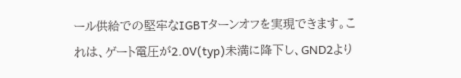ール供給での堅牢なIGBTターンオフを実現できます。これは、ゲート電圧が2.0V(typ)未満に降下し、GND2より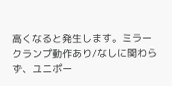高くなると発生します。ミラークランプ動作あり/なしに関わらず、ユニポー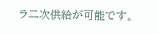ラ二次供給が可能です。